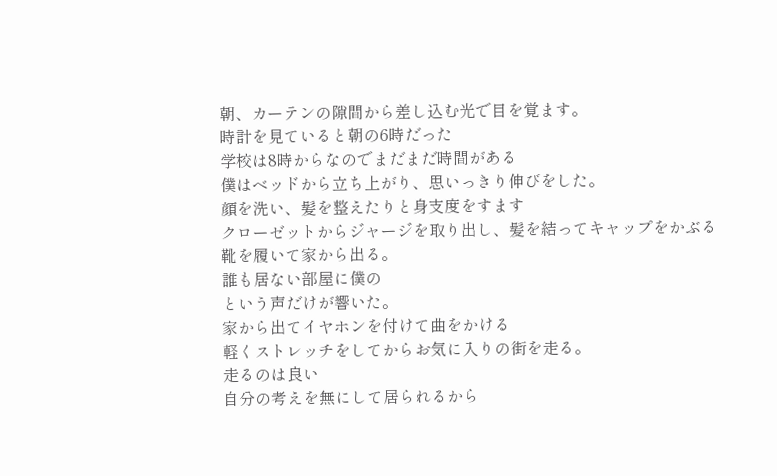朝、カーテンの隙間から差し込む光で目を覚ます。
時計を見ていると朝の6時だった
学校は8時からなのでまだまだ時間がある
僕はベッドから立ち上がり、思いっきり伸びをした。
顔を洗い、髪を整えたりと身支度をすます
クローゼットからジャージを取り出し、髪を結ってキャップをかぶる
靴を履いて家から出る。
誰も居ない部屋に僕の
という声だけが響いた。
家から出てイヤホンを付けて曲をかける
軽くストレッチをしてからお気に入りの街を走る。
走るのは良い
自分の考えを無にして居られるから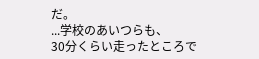だ。
...学校のあいつらも、
30分くらい走ったところで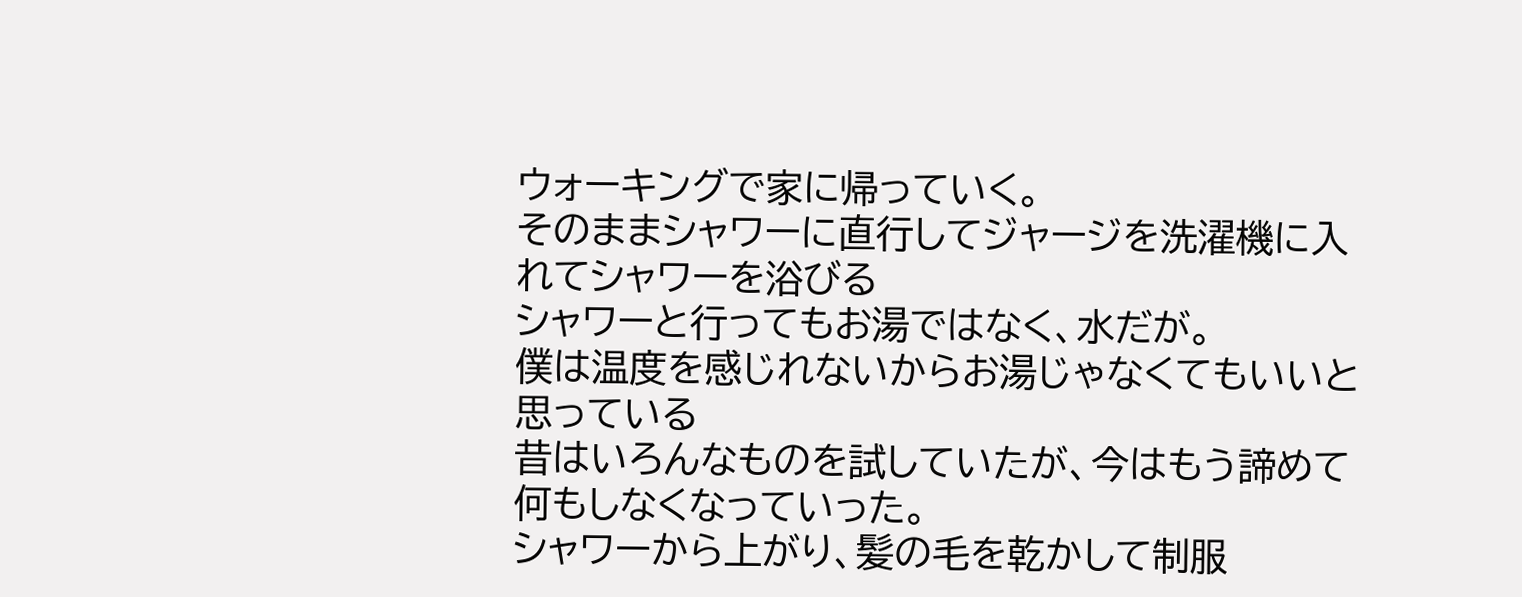ウォーキングで家に帰っていく。
そのままシャワーに直行してジャージを洗濯機に入れてシャワーを浴びる
シャワーと行ってもお湯ではなく、水だが。
僕は温度を感じれないからお湯じゃなくてもいいと思っている
昔はいろんなものを試していたが、今はもう諦めて何もしなくなっていった。
シャワーから上がり、髪の毛を乾かして制服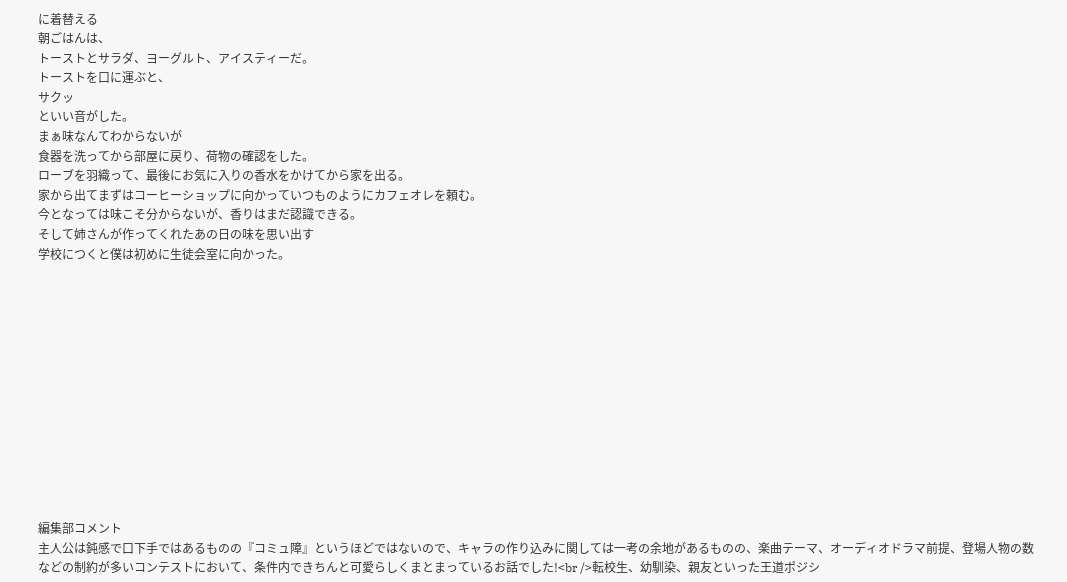に着替える
朝ごはんは、
トーストとサラダ、ヨーグルト、アイスティーだ。
トーストを口に運ぶと、
サクッ
といい音がした。
まぁ味なんてわからないが
食器を洗ってから部屋に戻り、荷物の確認をした。
ローブを羽織って、最後にお気に入りの香水をかけてから家を出る。
家から出てまずはコーヒーショップに向かっていつものようにカフェオレを頼む。
今となっては味こそ分からないが、香りはまだ認識できる。
そして姉さんが作ってくれたあの日の味を思い出す
学校につくと僕は初めに生徒会室に向かった。













編集部コメント
主人公は鈍感で口下手ではあるものの『コミュ障』というほどではないので、キャラの作り込みに関しては一考の余地があるものの、楽曲テーマ、オーディオドラマ前提、登場人物の数などの制約が多いコンテストにおいて、条件内できちんと可愛らしくまとまっているお話でした!<br />転校生、幼馴染、親友といった王道ポジシ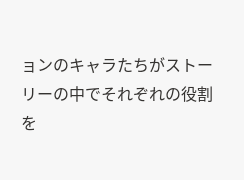ョンのキャラたちがストーリーの中でそれぞれの役割を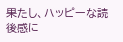果たし、ハッピーな読後感に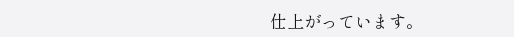仕上がっています。